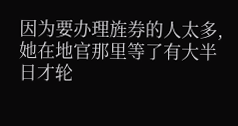因为要办理旌券的人太多,她在地官那里等了有大半日才轮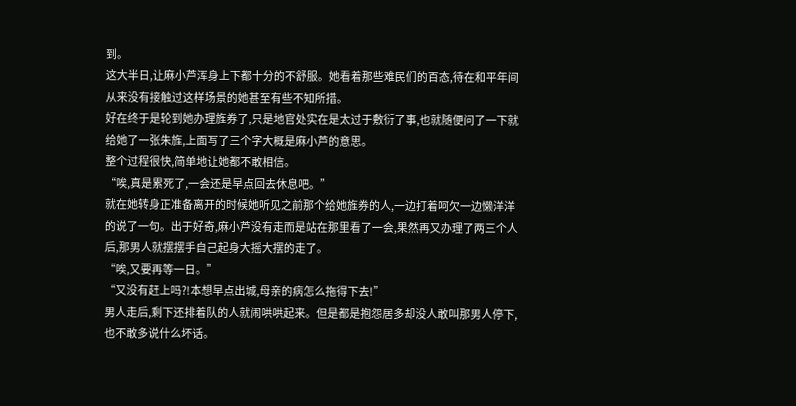到。
这大半日,让麻小芦浑身上下都十分的不舒服。她看着那些难民们的百态,待在和平年间从来没有接触过这样场景的她甚至有些不知所措。
好在终于是轮到她办理旌券了,只是地官处实在是太过于敷衍了事,也就随便问了一下就给她了一张朱旌,上面写了三个字大概是麻小芦的意思。
整个过程很快,简单地让她都不敢相信。
“唉,真是累死了,一会还是早点回去休息吧。”
就在她转身正准备离开的时候她听见之前那个给她旌券的人,一边打着呵欠一边懒洋洋的说了一句。出于好奇,麻小芦没有走而是站在那里看了一会,果然再又办理了两三个人后,那男人就摆摆手自己起身大摇大摆的走了。
“唉,又要再等一日。”
“又没有赶上吗?!本想早点出城,母亲的病怎么拖得下去!”
男人走后,剩下还排着队的人就闹哄哄起来。但是都是抱怨居多却没人敢叫那男人停下,也不敢多说什么坏话。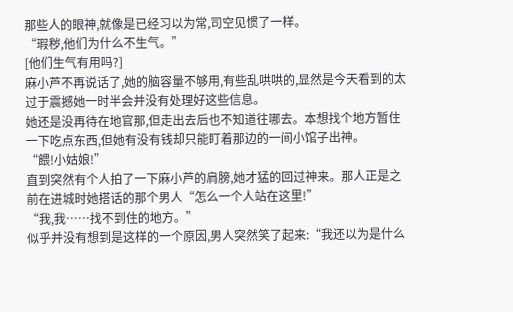那些人的眼神,就像是已经习以为常,司空见惯了一样。
“瑕秽,他们为什么不生气。”
[他们生气有用吗?]
麻小芦不再说话了,她的脑容量不够用,有些乱哄哄的,显然是今天看到的太过于震撼她一时半会并没有处理好这些信息。
她还是没再待在地官那,但走出去后也不知道往哪去。本想找个地方暂住一下吃点东西,但她有没有钱却只能盯着那边的一间小馆子出神。
“餵!小姑娘!”
直到突然有个人拍了一下麻小芦的肩膀,她才猛的回过神来。那人正是之前在进城时她搭话的那个男人“怎么一个人站在这里!”
“我,我……找不到住的地方。”
似乎并没有想到是这样的一个原因,男人突然笑了起来:“我还以为是什么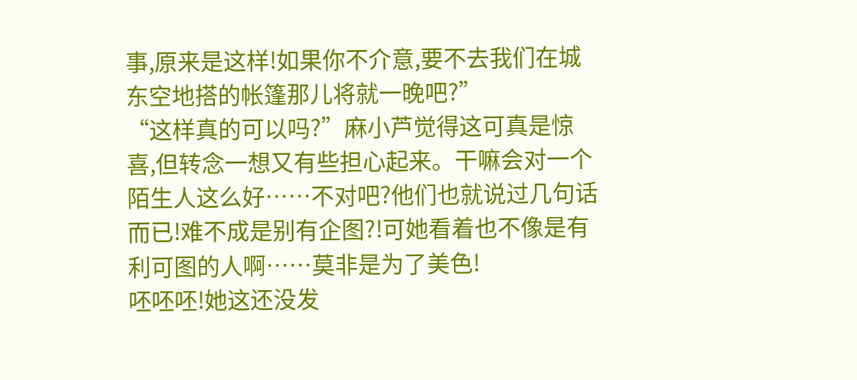事,原来是这样!如果你不介意,要不去我们在城东空地搭的帐篷那儿将就一晚吧?”
“这样真的可以吗?”麻小芦觉得这可真是惊喜,但转念一想又有些担心起来。干嘛会对一个陌生人这么好……不对吧?他们也就说过几句话而已!难不成是别有企图?!可她看着也不像是有利可图的人啊……莫非是为了美色!
呸呸呸!她这还没发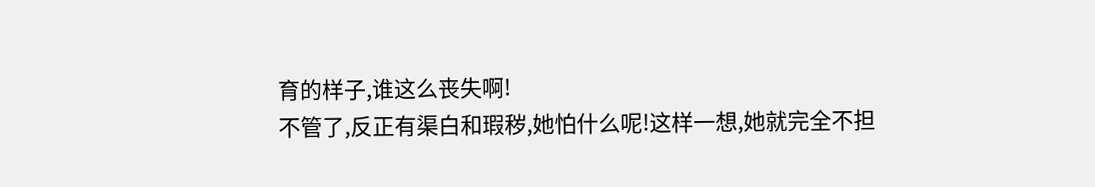育的样子,谁这么丧失啊!
不管了,反正有渠白和瑕秽,她怕什么呢!这样一想,她就完全不担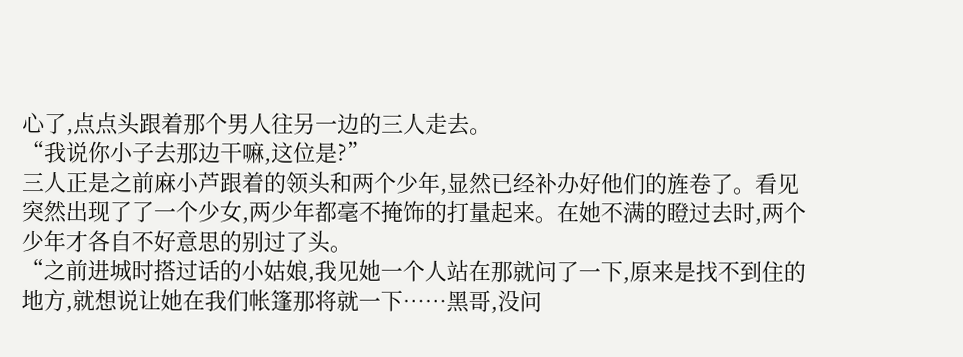心了,点点头跟着那个男人往另一边的三人走去。
“我说你小子去那边干嘛,这位是?”
三人正是之前麻小芦跟着的领头和两个少年,显然已经补办好他们的旌卷了。看见突然出现了了一个少女,两少年都毫不掩饰的打量起来。在她不满的瞪过去时,两个少年才各自不好意思的别过了头。
“之前进城时搭过话的小姑娘,我见她一个人站在那就问了一下,原来是找不到住的地方,就想说让她在我们帐篷那将就一下……黑哥,没问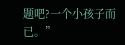题吧?一个小孩子而已。”